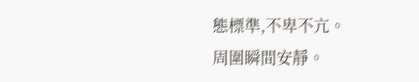態標準,不卑不亢。
周圍瞬間安靜。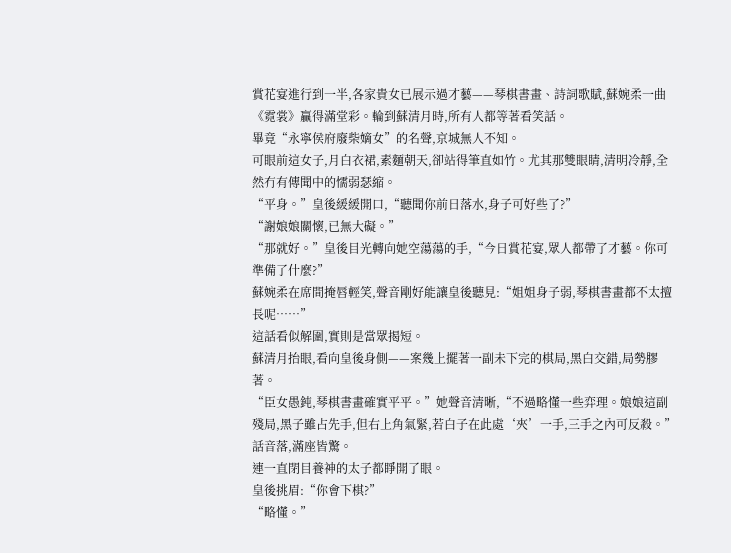賞花宴進行到一半,各家貴女已展示過才藝——琴棋書畫、詩詞歌賦,蘇婉柔一曲《霓裳》贏得滿堂彩。輪到蘇清月時,所有人都等著看笑話。
畢竟“永寧侯府廢柴嫡女”的名聲,京城無人不知。
可眼前這女子,月白衣裙,素麵朝天,卻站得筆直如竹。尤其那雙眼睛,清明冷靜,全然冇有傳聞中的懦弱瑟縮。
“平身。”皇後緩緩開口,“聽聞你前日落水,身子可好些了?”
“謝娘娘關懷,已無大礙。”
“那就好。”皇後目光轉向她空蕩蕩的手,“今日賞花宴,眾人都帶了才藝。你可準備了什麼?”
蘇婉柔在席間掩唇輕笑,聲音剛好能讓皇後聽見:“姐姐身子弱,琴棋書畫都不太擅長呢……”
這話看似解圍,實則是當眾揭短。
蘇清月抬眼,看向皇後身側——案幾上擺著一副未下完的棋局,黑白交錯,局勢膠著。
“臣女愚鈍,琴棋書畫確實平平。”她聲音清晰,“不過略懂一些弈理。娘娘這副殘局,黑子雖占先手,但右上角氣緊,若白子在此處‘夾’一手,三手之內可反殺。”
話音落,滿座皆驚。
連一直閉目養神的太子都睜開了眼。
皇後挑眉:“你會下棋?”
“略懂。”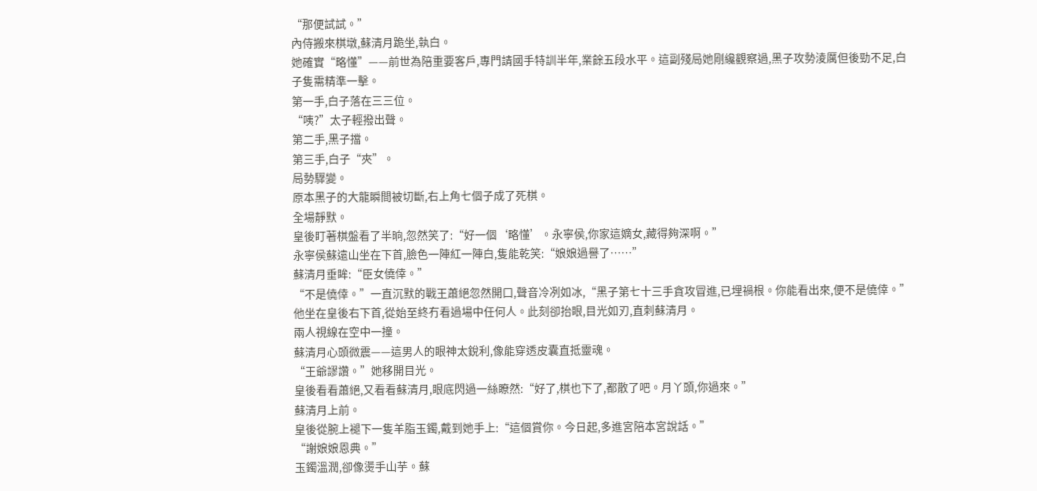“那便試試。”
內侍搬來棋墩,蘇清月跪坐,執白。
她確實“略懂”——前世為陪重要客戶,專門請國手特訓半年,業餘五段水平。這副殘局她剛纔觀察過,黑子攻勢淩厲但後勁不足,白子隻需精準一擊。
第一手,白子落在三三位。
“咦?”太子輕撥出聲。
第二手,黑子擋。
第三手,白子“夾”。
局勢驟變。
原本黑子的大龍瞬間被切斷,右上角七個子成了死棋。
全場靜默。
皇後盯著棋盤看了半晌,忽然笑了:“好一個‘略懂’。永寧侯,你家這嫡女,藏得夠深啊。”
永寧侯蘇遠山坐在下首,臉色一陣紅一陣白,隻能乾笑:“娘娘過譽了……”
蘇清月垂眸:“臣女僥倖。”
“不是僥倖。”一直沉默的戰王蕭絕忽然開口,聲音冷冽如冰,“黑子第七十三手貪攻冒進,已埋禍根。你能看出來,便不是僥倖。”
他坐在皇後右下首,從始至終冇看過場中任何人。此刻卻抬眼,目光如刃,直刺蘇清月。
兩人視線在空中一撞。
蘇清月心頭微震——這男人的眼神太銳利,像能穿透皮囊直抵靈魂。
“王爺謬讚。”她移開目光。
皇後看看蕭絕,又看看蘇清月,眼底閃過一絲瞭然:“好了,棋也下了,都散了吧。月丫頭,你過來。”
蘇清月上前。
皇後從腕上褪下一隻羊脂玉鐲,戴到她手上:“這個賞你。今日起,多進宮陪本宮說話。”
“謝娘娘恩典。”
玉鐲溫潤,卻像燙手山芋。蘇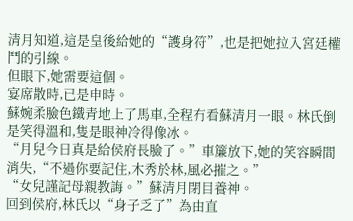清月知道,這是皇後給她的“護身符”,也是把她拉入宮廷權鬥的引線。
但眼下,她需要這個。
宴席散時,已是申時。
蘇婉柔臉色鐵青地上了馬車,全程冇看蘇清月一眼。林氏倒是笑得溫和,隻是眼神冷得像冰。
“月兒今日真是給侯府長臉了。”車簾放下,她的笑容瞬間消失,“不過你要記住,木秀於林,風必摧之。”
“女兒謹記母親教誨。”蘇清月閉目養神。
回到侯府,林氏以“身子乏了”為由直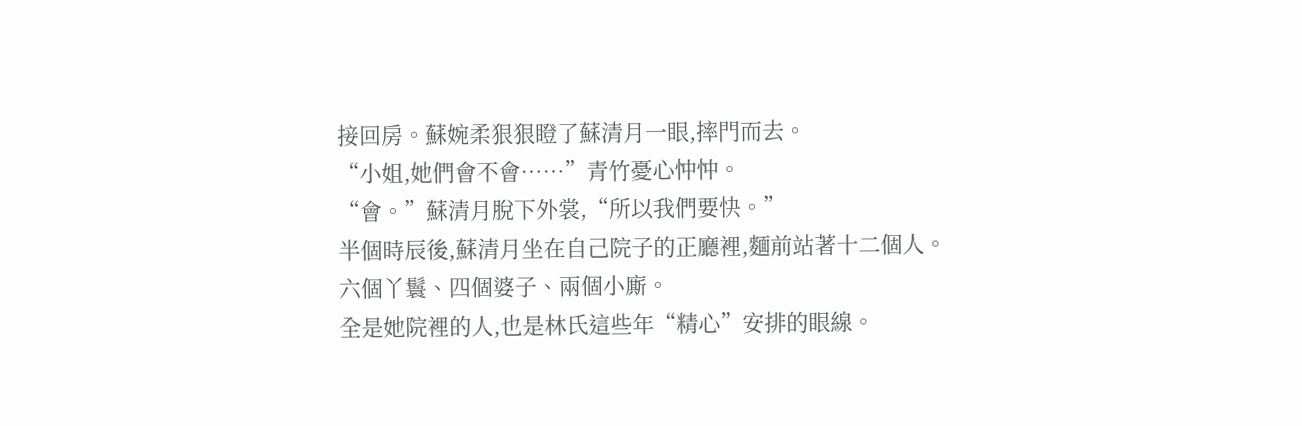接回房。蘇婉柔狠狠瞪了蘇清月一眼,摔門而去。
“小姐,她們會不會……”青竹憂心忡忡。
“會。”蘇清月脫下外裳,“所以我們要快。”
半個時辰後,蘇清月坐在自己院子的正廳裡,麵前站著十二個人。
六個丫鬟、四個婆子、兩個小廝。
全是她院裡的人,也是林氏這些年“精心”安排的眼線。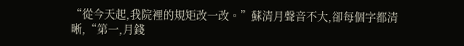“從今天起,我院裡的規矩改一改。”蘇清月聲音不大,卻每個字都清晰,“第一,月錢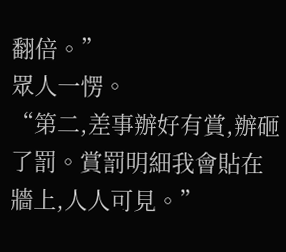翻倍。”
眾人一愣。
“第二,差事辦好有賞,辦砸了罰。賞罰明細我會貼在牆上,人人可見。”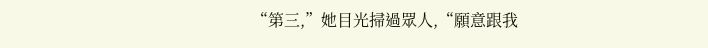“第三,”她目光掃過眾人,“願意跟我